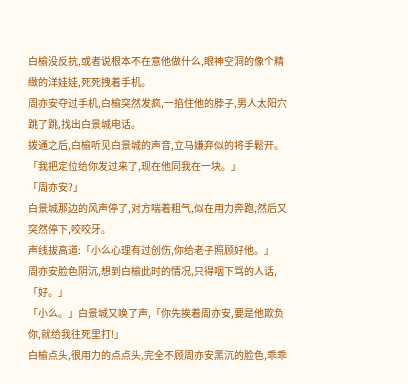白榆没反抗,或者说根本不在意他做什么,眼神空洞的像个精緻的洋娃娃,死死拽着手机。
周亦安夺过手机,白榆突然发疯,一掐住他的脖子,男人太阳穴跳了跳,找出白景城电话。
拨通之后,白榆听见白景城的声音,立马嫌弃似的将手鬆开。
「我把定位给你发过来了,现在他同我在一块。」
「周亦安?」
白景城那边的风声停了,对方喘着粗气,似在用力奔跑,然后又突然停下,咬咬牙。
声线拔高道:「小么心理有过创伤,你给老子照顾好他。」
周亦安脸色阴沉,想到白榆此时的情况,只得咽下骂的人话,「好。」
「小么。」白景城又唤了声,「你先挨着周亦安,要是他欺负你,就给我往死里打!」
白榆点头,很用力的点点头,完全不顾周亦安黑沉的脸色,乖乖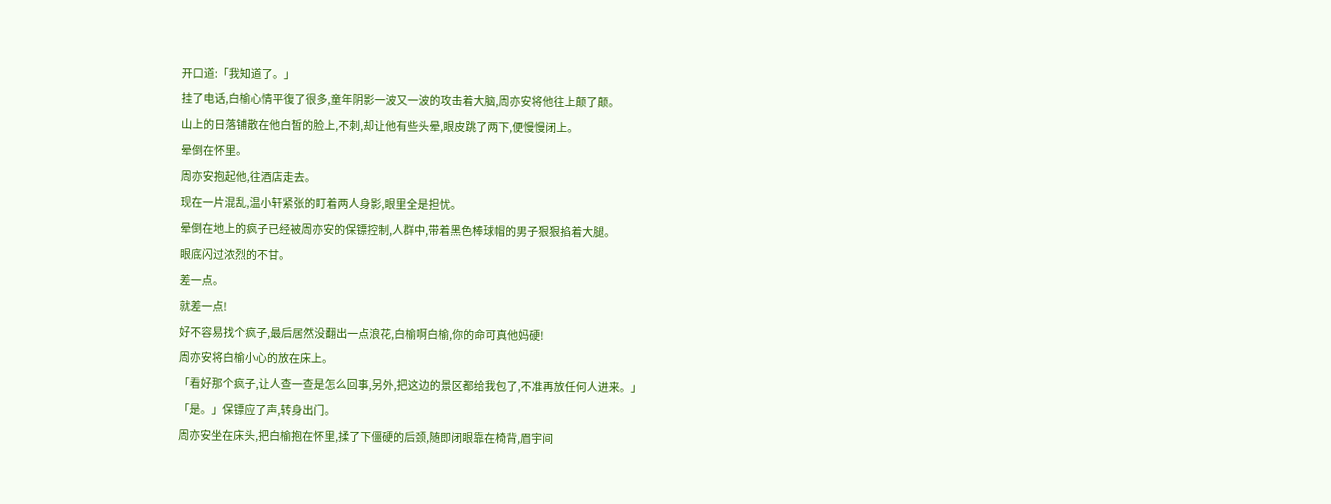开口道:「我知道了。」
挂了电话,白榆心情平復了很多,童年阴影一波又一波的攻击着大脑,周亦安将他往上颠了颠。
山上的日落铺散在他白皙的脸上,不刺,却让他有些头晕,眼皮跳了两下,便慢慢闭上。
晕倒在怀里。
周亦安抱起他,往酒店走去。
现在一片混乱,温小轩紧张的盯着两人身影,眼里全是担忧。
晕倒在地上的疯子已经被周亦安的保镖控制,人群中,带着黑色棒球帽的男子狠狠掐着大腿。
眼底闪过浓烈的不甘。
差一点。
就差一点!
好不容易找个疯子,最后居然没翻出一点浪花,白榆啊白榆,你的命可真他妈硬!
周亦安将白榆小心的放在床上。
「看好那个疯子,让人查一查是怎么回事,另外,把这边的景区都给我包了,不准再放任何人进来。」
「是。」保镖应了声,转身出门。
周亦安坐在床头,把白榆抱在怀里,揉了下僵硬的后颈,随即闭眼靠在椅背,眉宇间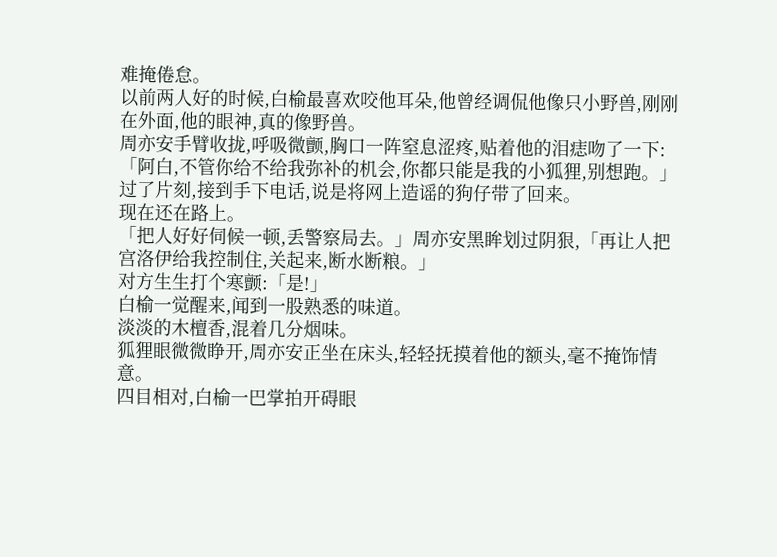难掩倦怠。
以前两人好的时候,白榆最喜欢咬他耳朵,他曾经调侃他像只小野兽,刚刚在外面,他的眼神,真的像野兽。
周亦安手臂收拢,呼吸微颤,胸口一阵窒息涩疼,贴着他的泪痣吻了一下:
「阿白,不管你给不给我弥补的机会,你都只能是我的小狐狸,别想跑。」
过了片刻,接到手下电话,说是将网上造谣的狗仔带了回来。
现在还在路上。
「把人好好伺候一顿,丢警察局去。」周亦安黑眸划过阴狠,「再让人把宫洛伊给我控制住,关起来,断水断粮。」
对方生生打个寒颤:「是!」
白榆一觉醒来,闻到一股熟悉的味道。
淡淡的木檀香,混着几分烟味。
狐狸眼微微睁开,周亦安正坐在床头,轻轻抚摸着他的额头,毫不掩饰情意。
四目相对,白榆一巴掌拍开碍眼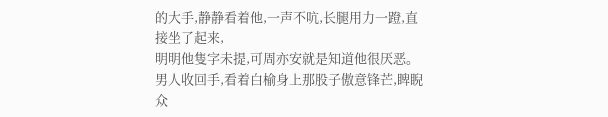的大手,静静看着他,一声不吭,长腿用力一蹬,直接坐了起来,
明明他隻字未提,可周亦安就是知道他很厌恶。
男人收回手,看着白榆身上那股子傲意锋芒,睥睨众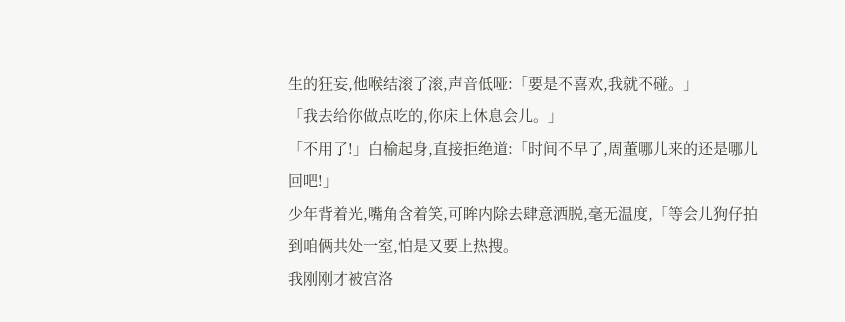生的狂妄,他喉结滚了滚,声音低哑:「要是不喜欢,我就不碰。」
「我去给你做点吃的,你床上休息会儿。」
「不用了!」白榆起身,直接拒绝道:「时间不早了,周董哪儿来的还是哪儿回吧!」
少年背着光,嘴角含着笑,可眸内除去肆意洒脱,毫无温度,「等会儿狗仔拍到咱俩共处一室,怕是又要上热搜。
我刚刚才被宫洛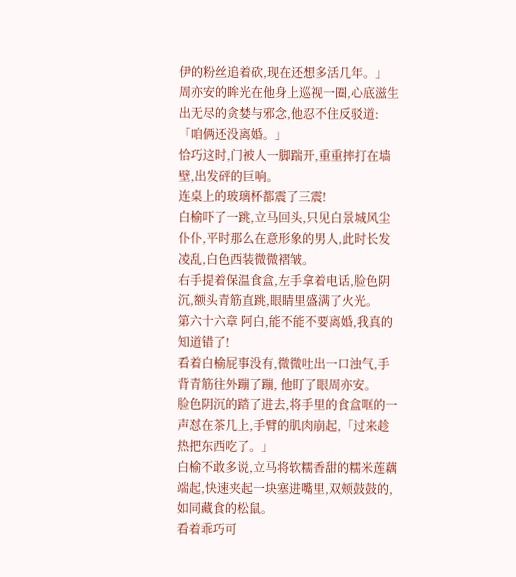伊的粉丝追着砍,现在还想多活几年。」
周亦安的眸光在他身上巡视一圈,心底滋生出无尽的贪婪与邪念,他忍不住反驳道:「咱俩还没离婚。」
恰巧这时,门被人一脚踹开,重重摔打在墙壁,出发砰的巨响。
连桌上的玻璃杯都震了三震!
白榆吓了一跳,立马回头,只见白景城风尘仆仆,平时那么在意形象的男人,此时长发凌乱,白色西装微微褶皱。
右手提着保温食盒,左手拿着电话,脸色阴沉,额头青筋直跳,眼睛里盛满了火光。
第六十六章 阿白,能不能不要离婚,我真的知道错了!
看着白榆屁事没有,微微吐出一口浊气,手背青筋往外蹦了蹦, 他盯了眼周亦安。
脸色阴沉的踏了进去,将手里的食盒哐的一声怼在茶几上,手臂的肌肉崩起,「过来趁热把东西吃了。」
白榆不敢多说,立马将软糯香甜的糯米莲藕端起,快速夹起一块塞进嘴里,双颊鼓鼓的,如同藏食的松鼠。
看着乖巧可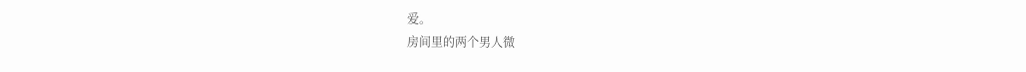爱。
房间里的两个男人微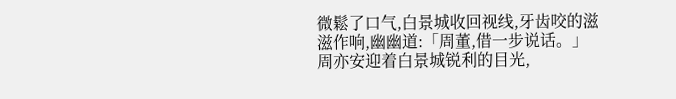微鬆了口气,白景城收回视线,牙齿咬的滋滋作响,幽幽道:「周董,借一步说话。」
周亦安迎着白景城锐利的目光,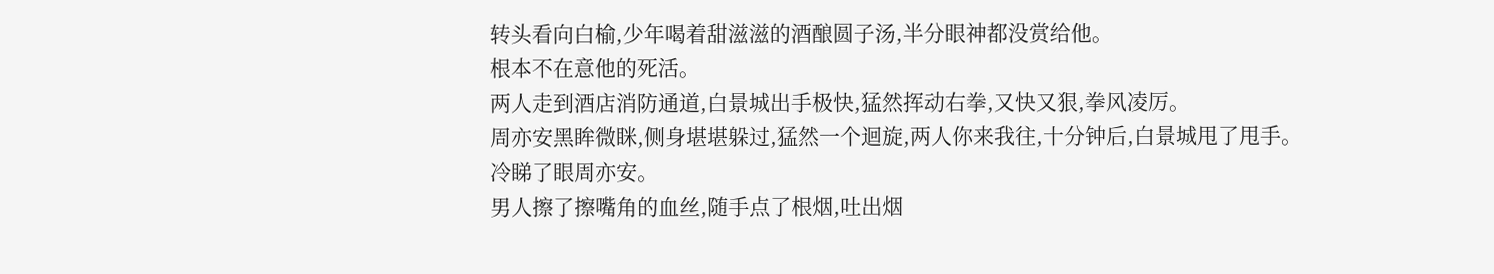转头看向白榆,少年喝着甜滋滋的酒酿圆子汤,半分眼神都没赏给他。
根本不在意他的死活。
两人走到酒店消防通道,白景城出手极快,猛然挥动右拳,又快又狠,拳风凌厉。
周亦安黑眸微眯,侧身堪堪躲过,猛然一个迴旋,两人你来我往,十分钟后,白景城甩了甩手。
冷睇了眼周亦安。
男人擦了擦嘴角的血丝,随手点了根烟,吐出烟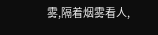雾,隔着烟雾看人,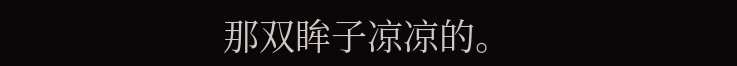那双眸子凉凉的。